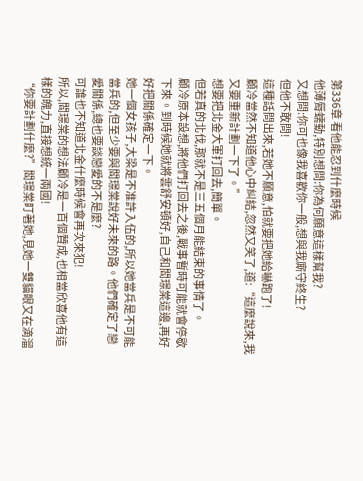第336章 看他能忍到什麼時候
他薄脣蠕動,特別想問:你為何願意這樣幫我?
又想問:你可也像我喜歡你一般,想與我廝守終生?
但他不敢問!
這種話問出來,若她不願意,怕就要把她給嚇跑了!
顧冷當然不知道他心中糾結,忽然又笑了,道:“這麼說來,我又要重新計劃一下了。”
想要把北金大軍打回去,簡單。
但若真的北伐,那就不是三五個月能結束的事情了。
顧冷原本設想,將他們打回去之後,戰事暫時可能就會停歇下來。到時候她就將雲舒安頓好,自己和閻璟棠這邊,再好好把關係確定一下。
她一個女孩子,大梁是不准許入伍的,所以她當兵是不可能當兵的,但至少要與閻璟棠說好未來的路。他們確定了戀愛關係,總也要談戀愛的不是麼?
可誰也不知道北金什麼時候會再次來犯!
所以,閻璟棠的想法顧冷是一百個贊成,也相當欣喜他有這樣的魄力,直接想統一兩國!
“你要計劃什麼?”閻璟棠盯著她,見她一雙貓眼又在滴溜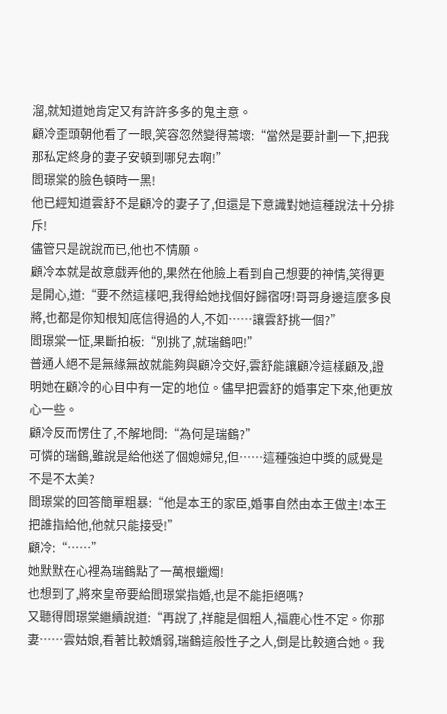溜,就知道她肯定又有許許多多的鬼主意。
顧冷歪頭朝他看了一眼,笑容忽然變得蔫壞:“當然是要計劃一下,把我那私定終身的妻子安頓到哪兒去啊!”
閻璟棠的臉色頓時一黑!
他已經知道雲舒不是顧冷的妻子了,但還是下意識對她這種說法十分排斥!
儘管只是說說而已,他也不情願。
顧冷本就是故意戲弄他的,果然在他臉上看到自己想要的神情,笑得更是開心,道:“要不然這樣吧,我得給她找個好歸宿呀!哥哥身邊這麼多良將,也都是你知根知底信得過的人,不如……讓雲舒挑一個?”
閻璟棠一怔,果斷拍板:“別挑了,就瑞鶴吧!”
普通人絕不是無緣無故就能夠與顧冷交好,雲舒能讓顧冷這樣顧及,證明她在顧冷的心目中有一定的地位。儘早把雲舒的婚事定下來,他更放心一些。
顧冷反而愣住了,不解地問:“為何是瑞鶴?”
可憐的瑞鶴,雖說是給他送了個媳婦兒,但……這種強迫中獎的感覺是不是不太美?
閻璟棠的回答簡單粗暴:“他是本王的家臣,婚事自然由本王做主!本王把誰指給他,他就只能接受!”
顧冷:“……”
她默默在心裡為瑞鶴點了一萬根蠟燭!
也想到了,將來皇帝要給閻璟棠指婚,也是不能拒絕嗎?
又聽得閻璟棠繼續說道:“再說了,祥龍是個粗人,福鹿心性不定。你那妻……雲姑娘,看著比較嬌弱,瑞鶴這般性子之人,倒是比較適合她。我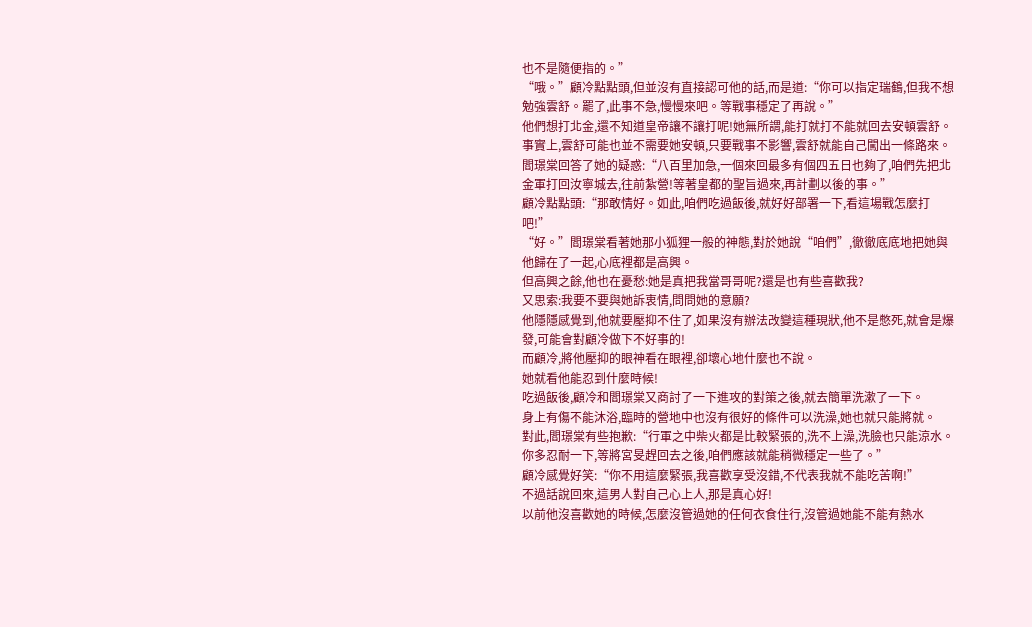也不是隨便指的。”
“哦。”顧冷點點頭,但並沒有直接認可他的話,而是道:“你可以指定瑞鶴,但我不想勉強雲舒。罷了,此事不急,慢慢來吧。等戰事穩定了再說。”
他們想打北金,還不知道皇帝讓不讓打呢!她無所謂,能打就打不能就回去安頓雲舒。事實上,雲舒可能也並不需要她安頓,只要戰事不影響,雲舒就能自己闖出一條路來。
閻璟棠回答了她的疑惑:“八百里加急,一個來回最多有個四五日也夠了,咱們先把北金軍打回汝寧城去,往前紮營!等著皇都的聖旨過來,再計劃以後的事。”
顧冷點點頭:“那敢情好。如此,咱們吃過飯後,就好好部署一下,看這場戰怎麼打吧!”
“好。”閻璟棠看著她那小狐狸一般的神態,對於她說“咱們”,徹徹底底地把她與他歸在了一起,心底裡都是高興。
但高興之餘,他也在憂愁:她是真把我當哥哥呢?還是也有些喜歡我?
又思索:我要不要與她訴衷情,問問她的意願?
他隱隱感覺到,他就要壓抑不住了,如果沒有辦法改變這種現狀,他不是憋死,就會是爆發,可能會對顧冷做下不好事的!
而顧冷,將他壓抑的眼神看在眼裡,卻壞心地什麼也不說。
她就看他能忍到什麼時候!
吃過飯後,顧冷和閻璟棠又商討了一下進攻的對策之後,就去簡單洗漱了一下。
身上有傷不能沐浴,臨時的營地中也沒有很好的條件可以洗澡,她也就只能將就。
對此,閻璟棠有些抱歉:“行軍之中柴火都是比較緊張的,洗不上澡,洗臉也只能涼水。你多忍耐一下,等將宮旻趕回去之後,咱們應該就能稍微穩定一些了。”
顧冷感覺好笑:“你不用這麼緊張,我喜歡享受沒錯,不代表我就不能吃苦啊!”
不過話說回來,這男人對自己心上人,那是真心好!
以前他沒喜歡她的時候,怎麼沒管過她的任何衣食住行,沒管過她能不能有熱水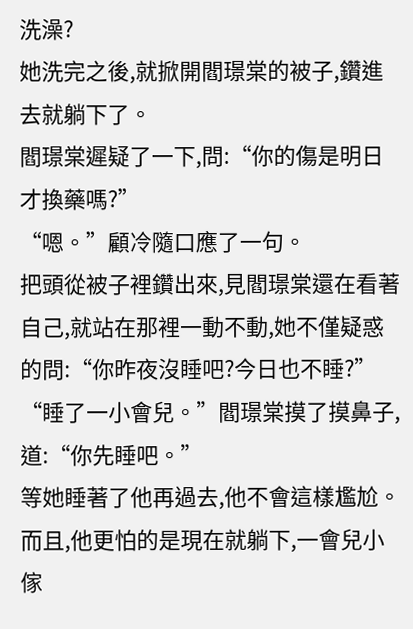洗澡?
她洗完之後,就掀開閻璟棠的被子,鑽進去就躺下了。
閻璟棠遲疑了一下,問:“你的傷是明日才換藥嗎?”
“嗯。”顧冷隨口應了一句。
把頭從被子裡鑽出來,見閻璟棠還在看著自己,就站在那裡一動不動,她不僅疑惑的問:“你昨夜沒睡吧?今日也不睡?”
“睡了一小會兒。”閻璟棠摸了摸鼻子,道:“你先睡吧。”
等她睡著了他再過去,他不會這樣尷尬。
而且,他更怕的是現在就躺下,一會兒小傢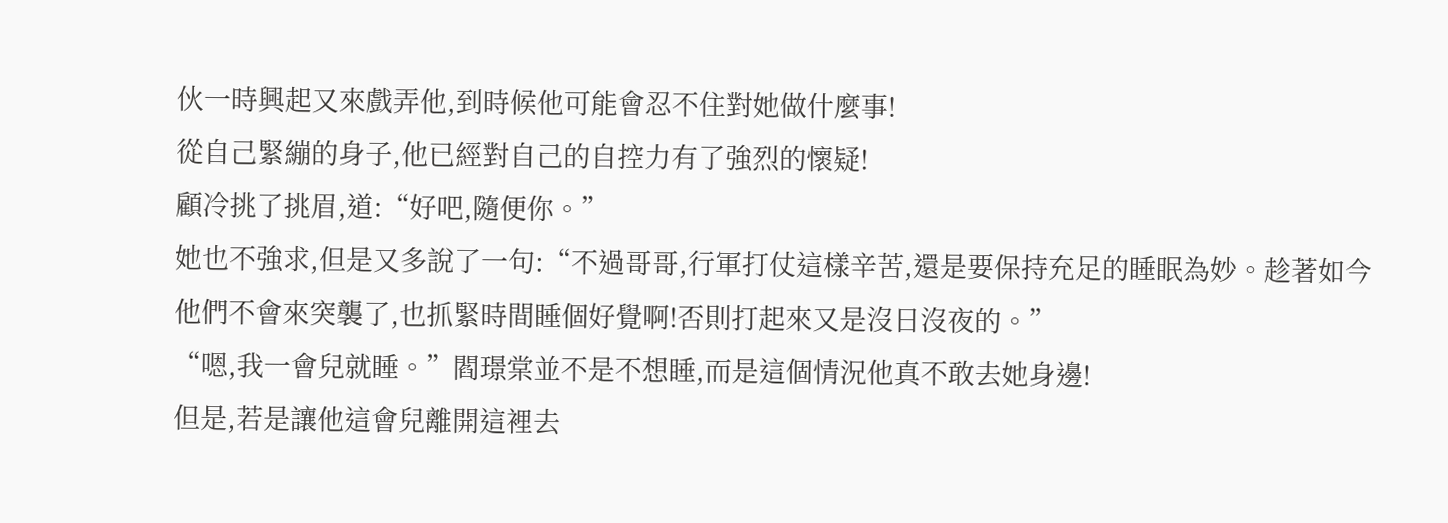伙一時興起又來戲弄他,到時候他可能會忍不住對她做什麼事!
從自己緊繃的身子,他已經對自己的自控力有了強烈的懷疑!
顧冷挑了挑眉,道:“好吧,隨便你。”
她也不強求,但是又多說了一句:“不過哥哥,行軍打仗這樣辛苦,還是要保持充足的睡眠為妙。趁著如今他們不會來突襲了,也抓緊時間睡個好覺啊!否則打起來又是沒日沒夜的。”
“嗯,我一會兒就睡。”閻璟棠並不是不想睡,而是這個情況他真不敢去她身邊!
但是,若是讓他這會兒離開這裡去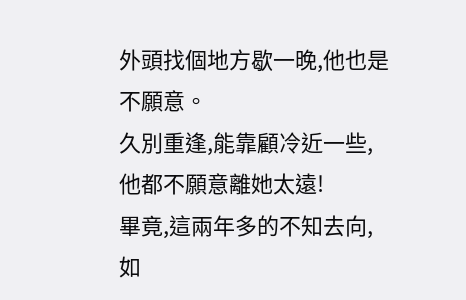外頭找個地方歇一晚,他也是不願意。
久別重逢,能靠顧冷近一些,他都不願意離她太遠!
畢竟,這兩年多的不知去向,如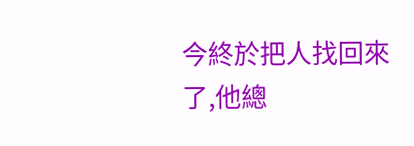今終於把人找回來了,他總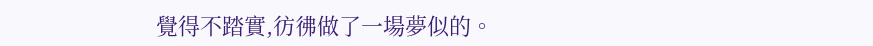覺得不踏實,彷彿做了一場夢似的。